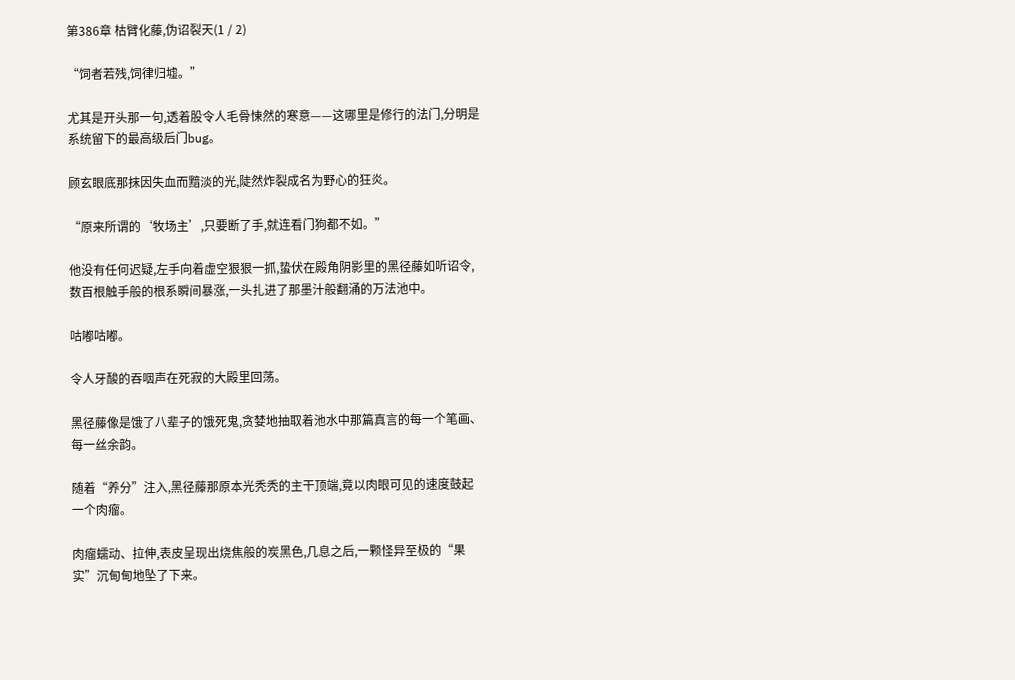第386章 枯臂化藤,伪诏裂天(1 / 2)

“饲者若残,饲律归墟。”

尤其是开头那一句,透着股令人毛骨悚然的寒意——这哪里是修行的法门,分明是系统留下的最高级后门bug。

顾玄眼底那抹因失血而黯淡的光,陡然炸裂成名为野心的狂炎。

“原来所谓的‘牧场主’,只要断了手,就连看门狗都不如。”

他没有任何迟疑,左手向着虚空狠狠一抓,蛰伏在殿角阴影里的黑径藤如听诏令,数百根触手般的根系瞬间暴涨,一头扎进了那墨汁般翻涌的万法池中。

咕嘟咕嘟。

令人牙酸的吞咽声在死寂的大殿里回荡。

黑径藤像是饿了八辈子的饿死鬼,贪婪地抽取着池水中那篇真言的每一个笔画、每一丝余韵。

随着“养分”注入,黑径藤那原本光秃秃的主干顶端,竟以肉眼可见的速度鼓起一个肉瘤。

肉瘤蠕动、拉伸,表皮呈现出烧焦般的炭黑色,几息之后,一颗怪异至极的“果实”沉甸甸地坠了下来。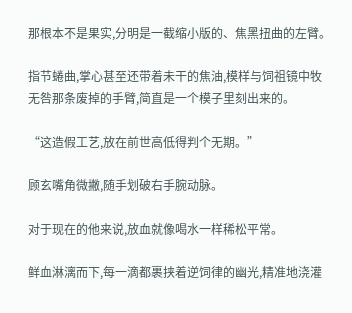那根本不是果实,分明是一截缩小版的、焦黑扭曲的左臂。

指节蜷曲,掌心甚至还带着未干的焦油,模样与饲祖镜中牧无咎那条废掉的手臂,简直是一个模子里刻出来的。

“这造假工艺,放在前世高低得判个无期。”

顾玄嘴角微撇,随手划破右手腕动脉。

对于现在的他来说,放血就像喝水一样稀松平常。

鲜血淋漓而下,每一滴都裹挟着逆饲律的幽光,精准地浇灌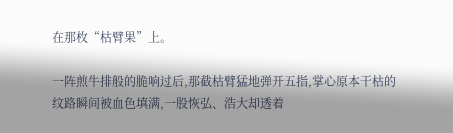在那枚“枯臂果”上。

一阵煎牛排般的脆响过后,那截枯臂猛地弹开五指,掌心原本干枯的纹路瞬间被血色填满,一股恢弘、浩大却透着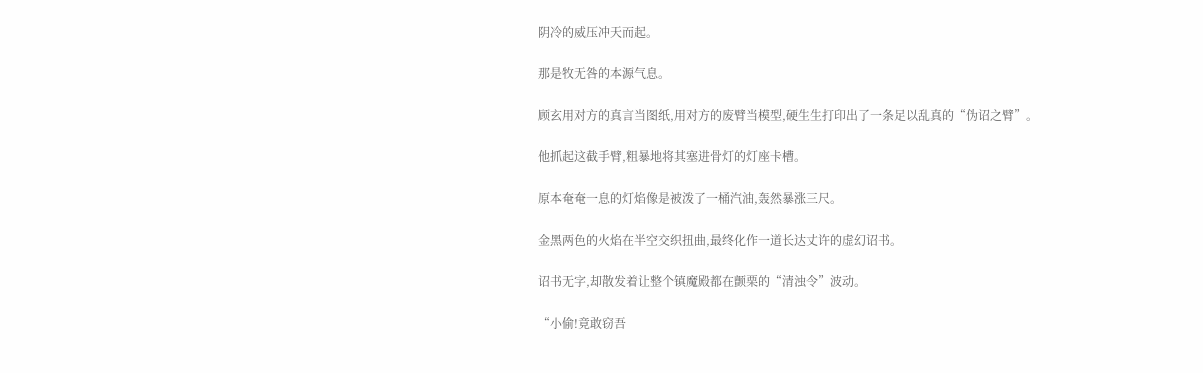阴冷的威压冲天而起。

那是牧无咎的本源气息。

顾玄用对方的真言当图纸,用对方的废臂当模型,硬生生打印出了一条足以乱真的“伪诏之臂”。

他抓起这截手臂,粗暴地将其塞进骨灯的灯座卡槽。

原本奄奄一息的灯焰像是被泼了一桶汽油,轰然暴涨三尺。

金黑两色的火焰在半空交织扭曲,最终化作一道长达丈许的虚幻诏书。

诏书无字,却散发着让整个镇魔殿都在颤栗的“清浊令”波动。

“小偷!竟敢窃吾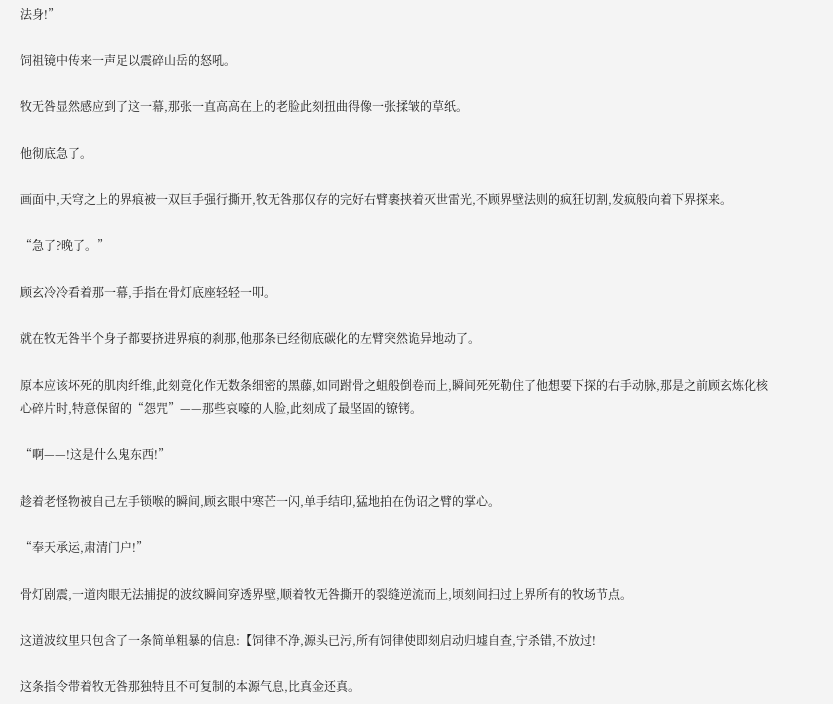法身!”

饲祖镜中传来一声足以震碎山岳的怒吼。

牧无咎显然感应到了这一幕,那张一直高高在上的老脸此刻扭曲得像一张揉皱的草纸。

他彻底急了。

画面中,天穹之上的界痕被一双巨手强行撕开,牧无咎那仅存的完好右臂裹挟着灭世雷光,不顾界壁法则的疯狂切割,发疯般向着下界探来。

“急了?晚了。”

顾玄冷冷看着那一幕,手指在骨灯底座轻轻一叩。

就在牧无咎半个身子都要挤进界痕的刹那,他那条已经彻底碳化的左臂突然诡异地动了。

原本应该坏死的肌肉纤维,此刻竟化作无数条细密的黑藤,如同跗骨之蛆般倒卷而上,瞬间死死勒住了他想要下探的右手动脉,那是之前顾玄炼化核心碎片时,特意保留的“怨咒”——那些哀嚎的人脸,此刻成了最坚固的镣铐。

“啊——!这是什么鬼东西!”

趁着老怪物被自己左手锁喉的瞬间,顾玄眼中寒芒一闪,单手结印,猛地拍在伪诏之臂的掌心。

“奉天承运,肃清门户!”

骨灯剧震,一道肉眼无法捕捉的波纹瞬间穿透界壁,顺着牧无咎撕开的裂缝逆流而上,顷刻间扫过上界所有的牧场节点。

这道波纹里只包含了一条简单粗暴的信息:【饲律不净,源头已污,所有饲律使即刻启动归墟自查,宁杀错,不放过!

这条指令带着牧无咎那独特且不可复制的本源气息,比真金还真。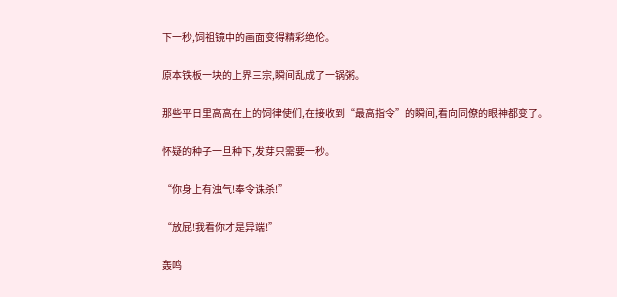下一秒,饲祖镜中的画面变得精彩绝伦。

原本铁板一块的上界三宗,瞬间乱成了一锅粥。

那些平日里高高在上的饲律使们,在接收到“最高指令”的瞬间,看向同僚的眼神都变了。

怀疑的种子一旦种下,发芽只需要一秒。

“你身上有浊气!奉令诛杀!”

“放屁!我看你才是异端!”

轰鸣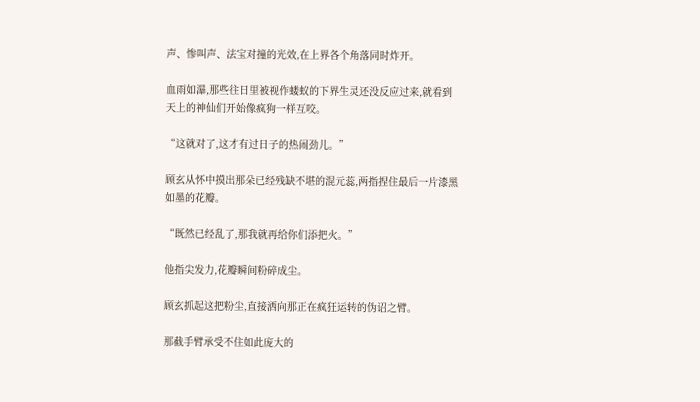声、惨叫声、法宝对撞的光效,在上界各个角落同时炸开。

血雨如瀑,那些往日里被视作蝼蚁的下界生灵还没反应过来,就看到天上的神仙们开始像疯狗一样互咬。

“这就对了,这才有过日子的热闹劲儿。”

顾玄从怀中摸出那朵已经残缺不堪的混元蕊,两指捏住最后一片漆黑如墨的花瓣。

“既然已经乱了,那我就再给你们添把火。”

他指尖发力,花瓣瞬间粉碎成尘。

顾玄抓起这把粉尘,直接洒向那正在疯狂运转的伪诏之臂。

那截手臂承受不住如此庞大的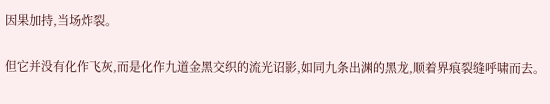因果加持,当场炸裂。

但它并没有化作飞灰,而是化作九道金黑交织的流光诏影,如同九条出渊的黑龙,顺着界痕裂缝呼啸而去。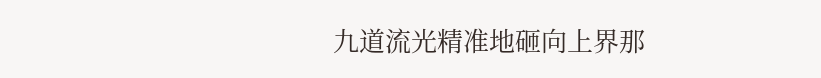九道流光精准地砸向上界那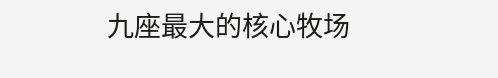九座最大的核心牧场